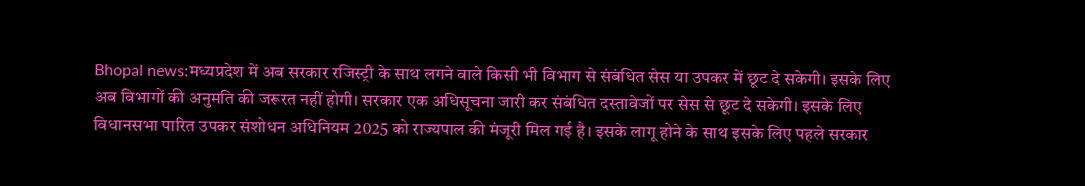Bhopal news:मध्यप्रदेश में अब सरकार रजिस्ट्री के साथ लगने वाले किसी भी विभाग से संबंधित सेस या उपकर में छूट दे सकेगी। इसके लिए अब विभागों की अनुमति की जरूरत नहीं होगी। सरकार एक अधिसूचना जारी कर संबंधित दस्तावेजों पर सेस से छूट दे सकेगी। इसके लिए विधानसभा पारित उपकर संशोधन अधिनियम 2025 को राज्यपाल की मंजूरी मिल गई है। इसके लागू होने के साथ इसके लिए पहले सरकार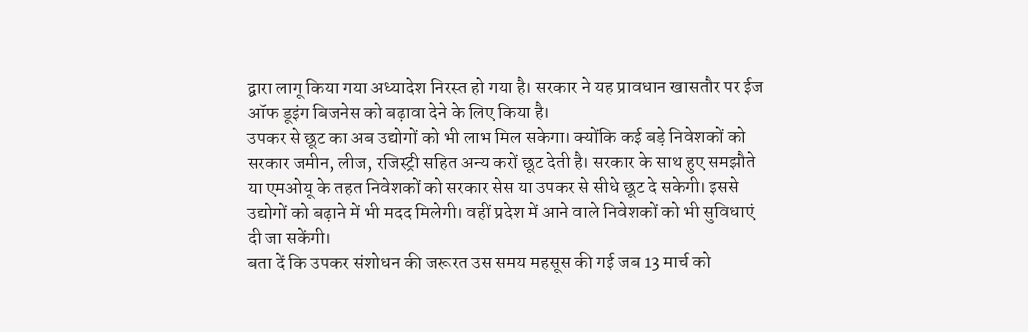द्वारा लागू किया गया अध्यादेश निरस्त हो गया है। सरकार ने यह प्रावधान खासतौर पर ईज ऑफ डूइंग बिजनेस को बढ़ावा देने के लिए किया है।
उपकर से छूट का अब उद्योगों को भी लाभ मिल सकेगा। क्योंकि कई बड़े निवेशकों को सरकार जमीन, लीज, रजिस्ट्री सहित अन्य करों छूट देती है। सरकार के साथ हुए समझौते या एमओयू के तहत निवेशकों को सरकार सेस या उपकर से सीधे छूट दे सकेगी। इससे उद्योगों को बढ़ाने में भी मदद मिलेगी। वहीं प्रदेश में आने वाले निवेशकों को भी सुविधाएं दी जा सकेंगी।
बता दें कि उपकर संशोधन की जरूरत उस समय महसूस की गई जब 13 मार्च को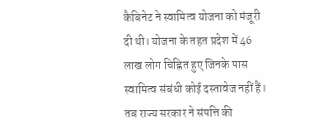कैबिनेट ने स्वामित्व योजना को मंजूरी दी थी। योजना के तहत प्रदेश में 46 लाख लोग चिह्नित हुए जिनके पास स्वामित्व संबंधी कोई दस्तावेज नहीं हैं। तब राज्य सरकार ने संपत्ति की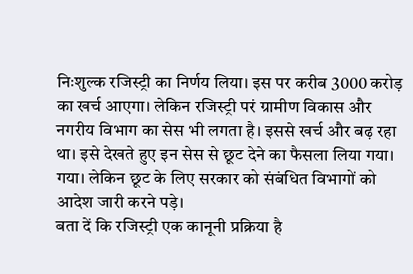निःशुल्क रजिस्ट्री का निर्णय लिया। इस पर करीब 3000 करोड़ का खर्च आएगा। लेकिन रजिस्ट्री परं ग्रामीण विकास और नगरीय विभाग का सेस भी लगता है। इससे खर्च और बढ़ रहा था। इसे देखते हुए इन सेस से छूट देने का फैसला लिया गया। गया। लेकिन छूट के लिए सरकार को संबंधित विभागों को आदेश जारी करने पड़े।
बता दें कि रजिस्ट्री एक कानूनी प्रक्रिया है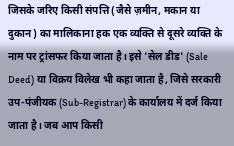जिसके जरिए किसी संपत्ति (जैसे ज़मीन, मकान या दुकान) का मालिकाना हक एक व्यक्ति से दूसरे व्यक्ति के नाम पर ट्रांसफर किया जाता है। इसे 'सेल डीड' (Sale Deed) या विक्रय विलेख भी कहा जाता है, जिसे सरकारी उप-पंजीयक (Sub-Registrar) के कार्यालय में दर्ज किया जाता है। जब आप किसी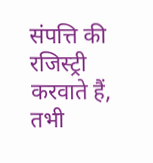संपत्ति की रजिस्ट्री करवाते हैं, तभी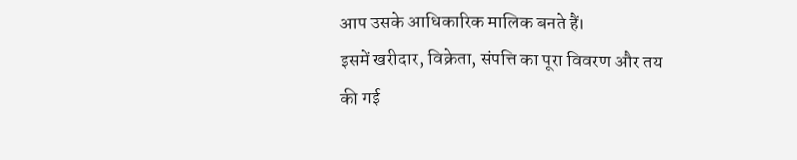आप उसके आधिकारिक मालिक बनते हैं।
इसमें खरीदार, विक्रेता, संपत्ति का पूरा विवरण और तय की गई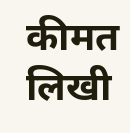कीमत लिखी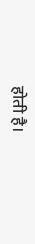होती है।